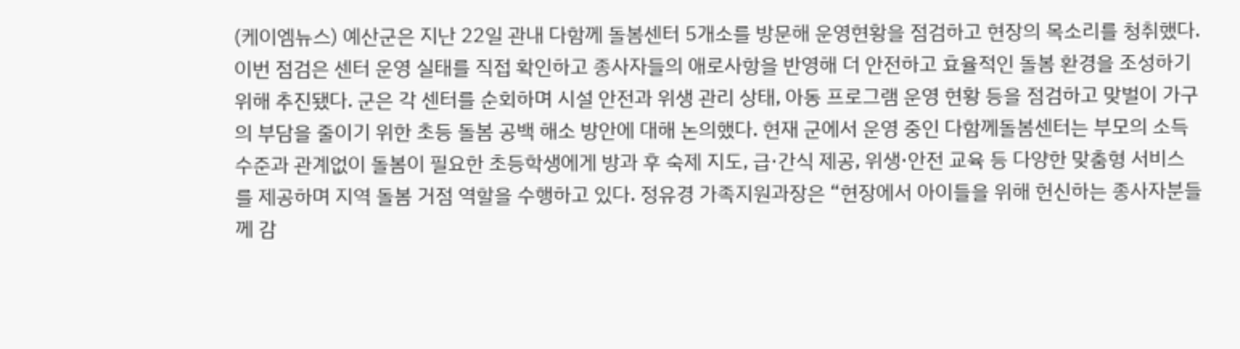(케이엠뉴스) 예산군은 지난 22일 관내 다함께 돌봄센터 5개소를 방문해 운영현황을 점검하고 현장의 목소리를 청취했다. 이번 점검은 센터 운영 실태를 직접 확인하고 종사자들의 애로사항을 반영해 더 안전하고 효율적인 돌봄 환경을 조성하기 위해 추진됐다. 군은 각 센터를 순회하며 시설 안전과 위생 관리 상태, 아동 프로그램 운영 현황 등을 점검하고 맞벌이 가구의 부담을 줄이기 위한 초등 돌봄 공백 해소 방안에 대해 논의했다. 현재 군에서 운영 중인 다함께돌봄센터는 부모의 소득 수준과 관계없이 돌봄이 필요한 초등학생에게 방과 후 숙제 지도, 급·간식 제공, 위생·안전 교육 등 다양한 맞춤형 서비스를 제공하며 지역 돌봄 거점 역할을 수행하고 있다. 정유경 가족지원과장은 “현장에서 아이들을 위해 헌신하는 종사자분들께 감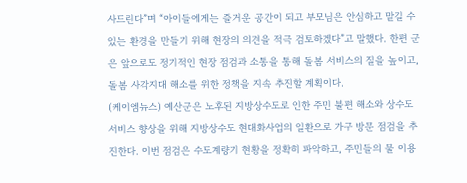사드린다”며 “아이들에게는 즐거운 공간이 되고 부모님은 안심하고 맡길 수 있는 환경을 만들기 위해 현장의 의견을 적극 검토하겠다”고 말했다. 한편 군은 앞으로도 정기적인 현장 점검과 소통을 통해 돌봄 서비스의 질을 높이고, 돌봄 사각지대 해소를 위한 정책을 지속 추진할 계획이다.
(케이엠뉴스) 예산군은 노후된 지방상수도로 인한 주민 불편 해소와 상수도 서비스 향상을 위해 지방상수도 현대화사업의 일환으로 가구 방문 점검을 추진한다. 이번 점검은 수도계량기 현황을 정확히 파악하고, 주민들의 물 이용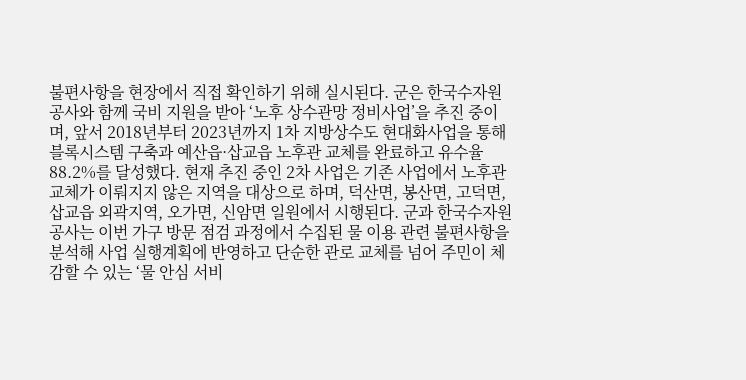불편사항을 현장에서 직접 확인하기 위해 실시된다. 군은 한국수자원공사와 함께 국비 지원을 받아 ‘노후 상수관망 정비사업’을 추진 중이며, 앞서 2018년부터 2023년까지 1차 지방상수도 현대화사업을 통해 블록시스템 구축과 예산읍·삽교읍 노후관 교체를 완료하고 유수율 88.2%를 달성했다. 현재 추진 중인 2차 사업은 기존 사업에서 노후관 교체가 이뤄지지 않은 지역을 대상으로 하며, 덕산면, 봉산면, 고덕면, 삽교읍 외곽지역, 오가면, 신암면 일원에서 시행된다. 군과 한국수자원공사는 이번 가구 방문 점검 과정에서 수집된 물 이용 관련 불편사항을 분석해 사업 실행계획에 반영하고 단순한 관로 교체를 넘어 주민이 체감할 수 있는 ‘물 안심 서비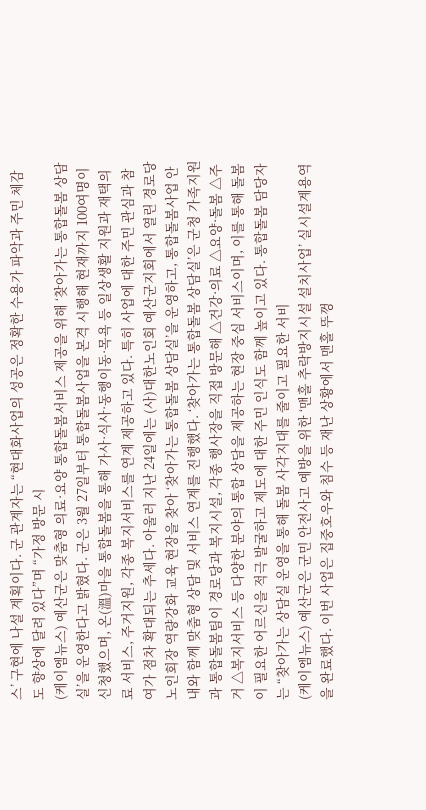스’ 구현에 나설 계획이다. 군 관계자는 “현대화사업의 성공은 정확한 수용가 파악과 주민 체감도 향상에 달려 있다”며 “가정 방문 시
(케이엠뉴스) 예산군은 맞춤형 의료·요양 통합돌봄서비스 제공을 위해 ‘찾아가는 통합돌봄 상담실’을 운영한다고 밝혔다. 군은 3월 27일부터 통합돌봄사업을 본격 시행해 현재까지 100여명이 신청했으며, 온(溫)마을 통합돌봄을 통해 가사·식사·동행이동·목욕 등 일상생활 지원과 재택의료 서비스, 주거지원, 각종 복지서비스를 연계 제공하고 있다. 특히 사업에 대한 주민 관심과 참여가 점차 확대되는 추세다. 아울러 지난 24일에는 (사)대한노인회 예산군지회에서 열린 경로당 노인회장 역량강화 교육 현장을 찾아 ‘찾아가는 통합돌봄 상담실’을 운영하고, 통합돌봄사업 안내와 함께 맞춤형 상담 및 서비스 연계를 진행했다. ‘찾아가는 통합돌봄 상담실’은 군청 가족지원과 통합돌봄팀이 경로당과 복지시설, 각종 행사장을 직접 방문해 △건강·의료 △요양·돌봄 △주거 △복지서비스 등 다양한 분야의 통합 상담을 제공하는 현장 중심 서비스이며, 이를 통해 돌봄이 필요한 어르신을 적극 발굴하고 제도에 대한 주민 인식도 함께 높이고 있다. 통합돌봄 담당자는 “찾아가는 상담실 운영을 통해 돌봄 사각지대를 줄이고 필요한 서비
(케이엠뉴스) 예산군은 군민 안전사고 예방을 위한 ‘맨홀 추락방지시설 설치사업’ 실시설계용역을 완료했다. 이번 사업은 집중호우와 침수 등 재난 상황에서 맨홀 뚜껑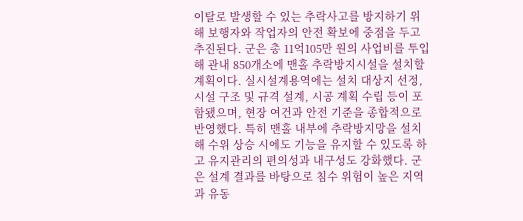이탈로 발생할 수 있는 추락사고를 방지하기 위해 보행자와 작업자의 안전 확보에 중점을 두고 추진된다. 군은 총 11억105만 원의 사업비를 투입해 관내 850개소에 맨홀 추락방지시설을 설치할 계획이다. 실시설계용역에는 설치 대상지 선정, 시설 구조 및 규격 설계, 시공 계획 수립 등이 포함됐으며, 현장 여건과 안전 기준을 종합적으로 반영했다. 특히 맨홀 내부에 추락방지망을 설치해 수위 상승 시에도 기능을 유지할 수 있도록 하고 유지관리의 편의성과 내구성도 강화했다. 군은 설계 결과를 바탕으로 침수 위험이 높은 지역과 유동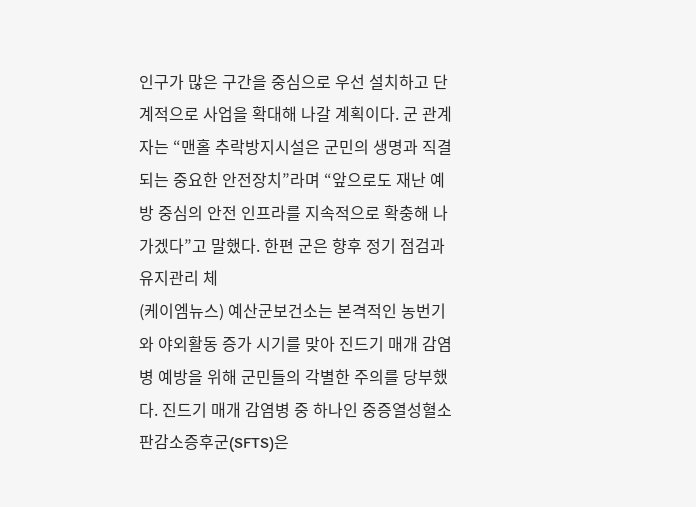인구가 많은 구간을 중심으로 우선 설치하고 단계적으로 사업을 확대해 나갈 계획이다. 군 관계자는 “맨홀 추락방지시설은 군민의 생명과 직결되는 중요한 안전장치”라며 “앞으로도 재난 예방 중심의 안전 인프라를 지속적으로 확충해 나가겠다”고 말했다. 한편 군은 향후 정기 점검과 유지관리 체
(케이엠뉴스) 예산군보건소는 본격적인 농번기와 야외활동 증가 시기를 맞아 진드기 매개 감염병 예방을 위해 군민들의 각별한 주의를 당부했다. 진드기 매개 감염병 중 하나인 중증열성혈소판감소증후군(SFTS)은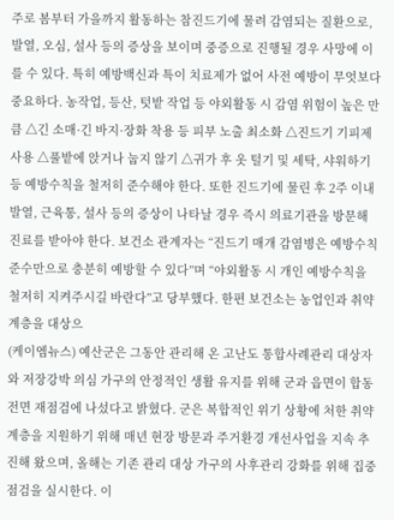주로 봄부터 가을까지 활동하는 참진드기에 물려 감염되는 질환으로, 발열, 오심, 설사 등의 증상을 보이며 중증으로 진행될 경우 사망에 이를 수 있다. 특히 예방백신과 특이 치료제가 없어 사전 예방이 무엇보다 중요하다. 농작업, 등산, 텃밭 작업 등 야외활동 시 감염 위험이 높은 만큼 △긴 소매·긴 바지·장화 착용 등 피부 노출 최소화 △진드기 기피제 사용 △풀밭에 앉거나 눕지 않기 △귀가 후 옷 털기 및 세탁, 샤워하기 등 예방수칙을 철저히 준수해야 한다. 또한 진드기에 물린 후 2주 이내 발열, 근육통, 설사 등의 증상이 나타날 경우 즉시 의료기관을 방문해 진료를 받아야 한다. 보건소 관계자는 “진드기 매개 감염병은 예방수칙 준수만으로 충분히 예방할 수 있다”며 “야외활동 시 개인 예방수칙을 철저히 지켜주시길 바란다”고 당부했다. 한편 보건소는 농업인과 취약계층을 대상으
(케이엠뉴스) 예산군은 그동안 관리해 온 고난도 통합사례관리 대상자와 저장강박 의심 가구의 안정적인 생활 유지를 위해 군과 읍면이 합동 전면 재점검에 나섰다고 밝혔다. 군은 복합적인 위기 상황에 처한 취약계층을 지원하기 위해 매년 현장 방문과 주거환경 개선사업을 지속 추진해 왔으며, 올해는 기존 관리 대상 가구의 사후관리 강화를 위해 집중 점검을 실시한다. 이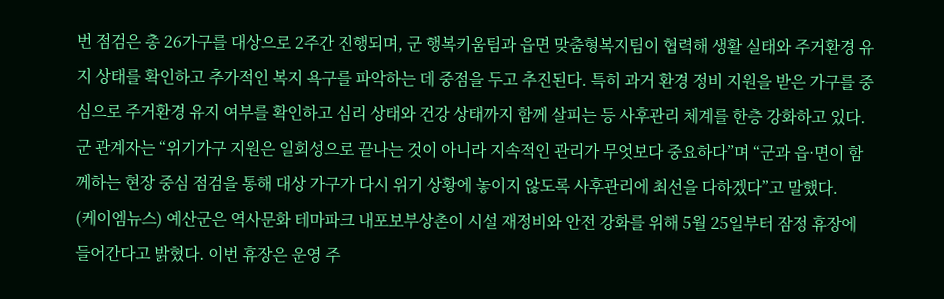번 점검은 총 26가구를 대상으로 2주간 진행되며, 군 행복키움팀과 읍면 맞춤형복지팀이 협력해 생활 실태와 주거환경 유지 상태를 확인하고 추가적인 복지 욕구를 파악하는 데 중점을 두고 추진된다. 특히 과거 환경 정비 지원을 받은 가구를 중심으로 주거환경 유지 여부를 확인하고 심리 상태와 건강 상태까지 함께 살피는 등 사후관리 체계를 한층 강화하고 있다. 군 관계자는 “위기가구 지원은 일회성으로 끝나는 것이 아니라 지속적인 관리가 무엇보다 중요하다”며 “군과 읍·면이 함께하는 현장 중심 점검을 통해 대상 가구가 다시 위기 상황에 놓이지 않도록 사후관리에 최선을 다하겠다”고 말했다.
(케이엠뉴스) 예산군은 역사문화 테마파크 내포보부상촌이 시설 재정비와 안전 강화를 위해 5월 25일부터 잠정 휴장에 들어간다고 밝혔다. 이번 휴장은 운영 주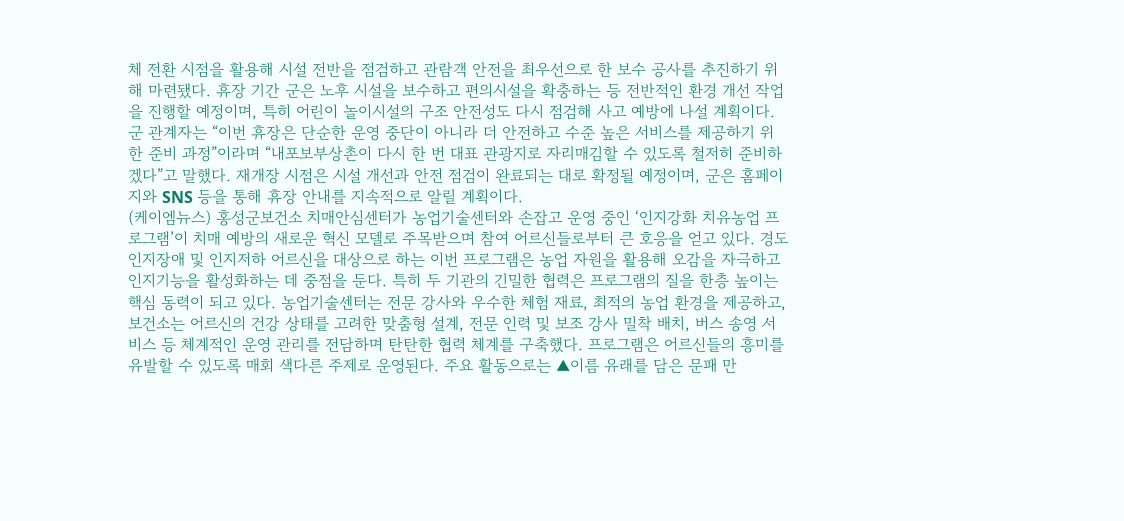체 전환 시점을 활용해 시설 전반을 점검하고 관람객 안전을 최우선으로 한 보수 공사를 추진하기 위해 마련됐다. 휴장 기간 군은 노후 시설을 보수하고 편의시설을 확충하는 등 전반적인 환경 개선 작업을 진행할 예정이며, 특히 어린이 놀이시설의 구조 안전성도 다시 점검해 사고 예방에 나설 계획이다. 군 관계자는 “이번 휴장은 단순한 운영 중단이 아니라 더 안전하고 수준 높은 서비스를 제공하기 위한 준비 과정”이라며 “내포보부상촌이 다시 한 번 대표 관광지로 자리매김할 수 있도록 철저히 준비하겠다”고 말했다. 재개장 시점은 시설 개선과 안전 점검이 완료되는 대로 확정될 예정이며, 군은 홈페이지와 SNS 등을 통해 휴장 안내를 지속적으로 알릴 계획이다.
(케이엠뉴스) 홍성군보건소 치매안심센터가 농업기술센터와 손잡고 운영 중인 ‘인지강화 치유농업 프로그램’이 치매 예방의 새로운 혁신 모델로 주목받으며 참여 어르신들로부터 큰 호응을 얻고 있다. 경도인지장애 및 인지저하 어르신을 대상으로 하는 이번 프로그램은 농업 자원을 활용해 오감을 자극하고 인지기능을 활성화하는 데 중점을 둔다. 특히 두 기관의 긴밀한 협력은 프로그램의 질을 한층 높이는 핵심 동력이 되고 있다. 농업기술센터는 전문 강사와 우수한 체험 재료, 최적의 농업 환경을 제공하고, 보건소는 어르신의 건강 상태를 고려한 맞춤형 설계, 전문 인력 및 보조 강사 밀착 배치, 버스 송영 서비스 등 체계적인 운영 관리를 전담하며 탄탄한 협력 체계를 구축했다. 프로그램은 어르신들의 흥미를 유발할 수 있도록 매회 색다른 주제로 운영된다. 주요 활동으로는 ▲이름 유래를 담은 문패 만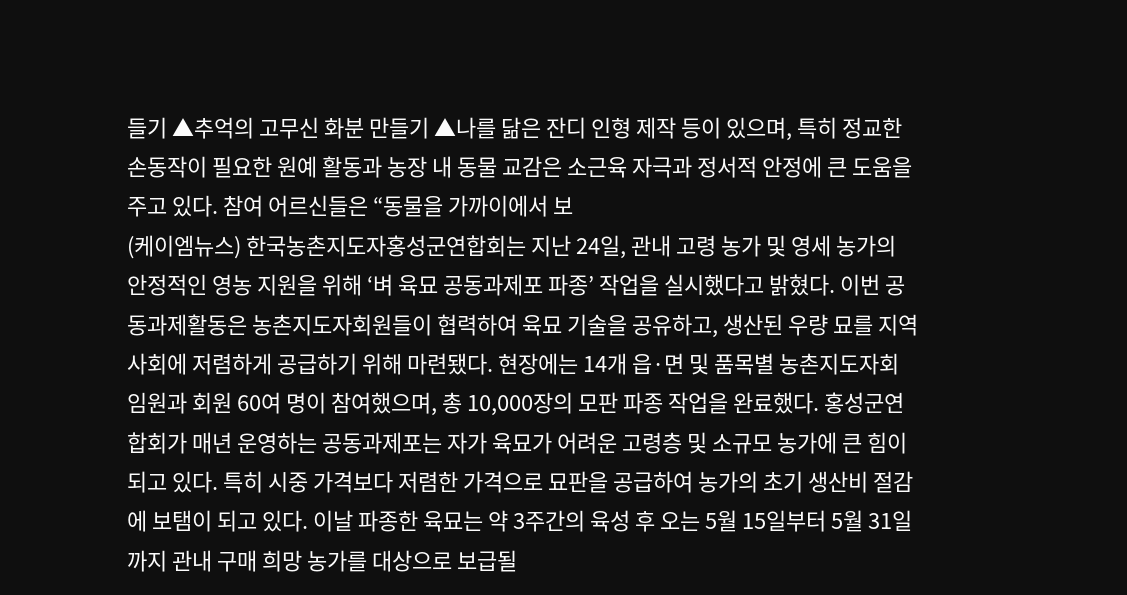들기 ▲추억의 고무신 화분 만들기 ▲나를 닮은 잔디 인형 제작 등이 있으며, 특히 정교한 손동작이 필요한 원예 활동과 농장 내 동물 교감은 소근육 자극과 정서적 안정에 큰 도움을 주고 있다. 참여 어르신들은 “동물을 가까이에서 보
(케이엠뉴스) 한국농촌지도자홍성군연합회는 지난 24일, 관내 고령 농가 및 영세 농가의 안정적인 영농 지원을 위해 ‘벼 육묘 공동과제포 파종’ 작업을 실시했다고 밝혔다. 이번 공동과제활동은 농촌지도자회원들이 협력하여 육묘 기술을 공유하고, 생산된 우량 묘를 지역 사회에 저렴하게 공급하기 위해 마련됐다. 현장에는 14개 읍·면 및 품목별 농촌지도자회 임원과 회원 60여 명이 참여했으며, 총 10,000장의 모판 파종 작업을 완료했다. 홍성군연합회가 매년 운영하는 공동과제포는 자가 육묘가 어려운 고령층 및 소규모 농가에 큰 힘이 되고 있다. 특히 시중 가격보다 저렴한 가격으로 묘판을 공급하여 농가의 초기 생산비 절감에 보탬이 되고 있다. 이날 파종한 육묘는 약 3주간의 육성 후 오는 5월 15일부터 5월 31일까지 관내 구매 희망 농가를 대상으로 보급될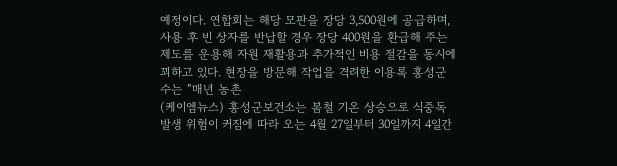예정이다. 연합회는 해당 모판을 장당 3,500원에 공급하며, 사용 후 빈 상자를 반납할 경우 장당 400원을 환급해 주는 제도를 운용해 자원 재활용과 추가적인 비용 절감을 동시에 꾀하고 있다. 현장을 방문해 작업을 격려한 이용록 홍성군수는 “매년 농촌
(케이엠뉴스) 홍성군보건소는 봄철 기온 상승으로 식중독 발생 위험이 커짐에 따라 오는 4월 27일부터 30일까지 4일간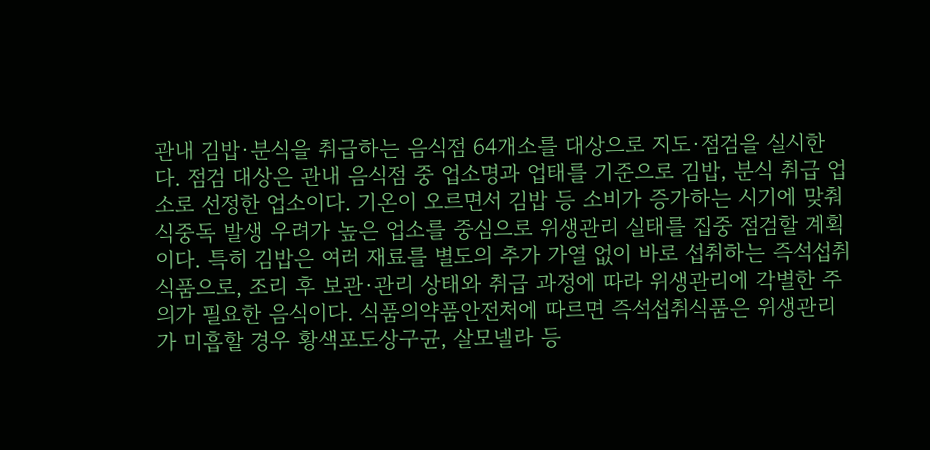관내 김밥·분식을 취급하는 음식점 64개소를 대상으로 지도·점검을 실시한다. 점검 대상은 관내 음식점 중 업소명과 업태를 기준으로 김밥, 분식 취급 업소로 선정한 업소이다. 기온이 오르면서 김밥 등 소비가 증가하는 시기에 맞춰 식중독 발생 우려가 높은 업소를 중심으로 위생관리 실태를 집중 점검할 계획이다. 특히 김밥은 여러 재료를 별도의 추가 가열 없이 바로 섭취하는 즉석섭취식품으로, 조리 후 보관·관리 상태와 취급 과정에 따라 위생관리에 각별한 주의가 필요한 음식이다. 식품의약품안전처에 따르면 즉석섭취식품은 위생관리가 미흡할 경우 황색포도상구균, 살모넬라 등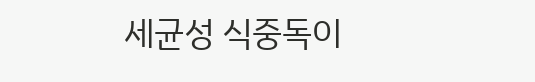세균성 식중독이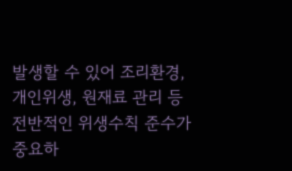발생할 수 있어 조리환경, 개인위생, 원재료 관리 등 전반적인 위생수칙 준수가 중요하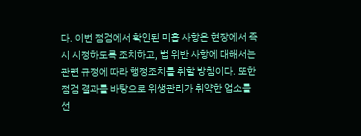다. 이번 점검에서 확인된 미흡 사항은 현장에서 즉시 시정하도록 조치하고, 법 위반 사항에 대해서는 관련 규정에 따라 행정조치를 취할 방침이다. 또한 점검 결과를 바탕으로 위생관리가 취약한 업소를 선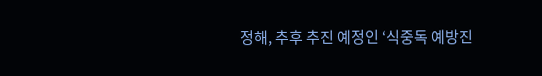정해, 추후 추진 예정인 ‘식중독 예방진